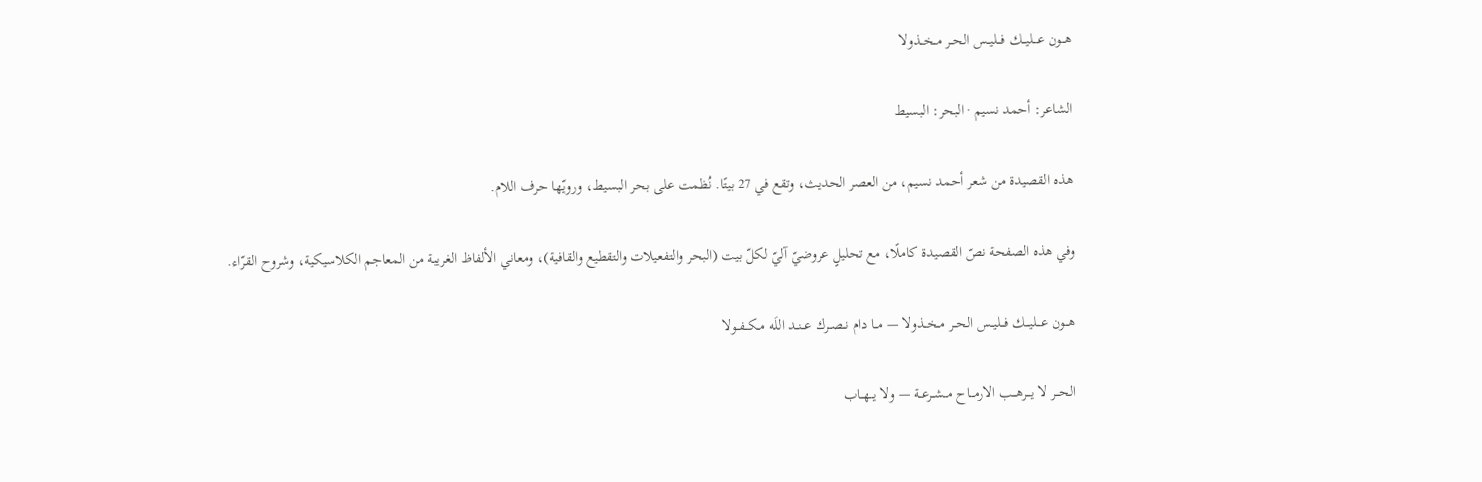هـــون عـــليـــك فـــليــس الحــر مــخــذولا

الشاعر: أحمد نسيم · البحر: البسيط

هذه القصيدة من شعر أحمد نسيم، من العصر الحديث، وتقع في 27 بيتًا. نُظمت على بحر البسيط، ورويّها حرف اللام.

وفي هذه الصفحة نصّ القصيدة كاملًا، مع تحليلٍ عروضيّ آليّ لكلّ بيت (البحر والتفعيلات والتقطيع والقافية)، ومعاني الألفاظ الغريبة من المعاجم الكلاسيكية، وشروح القرّاء.

هـــون عـــليـــك فـــليــس الحــر مــخــذولا — مــا دام نــصــرك عــنــد اللَه مــكــفــولا

الحـــر لا يـــرهـــب الارمـــاح مــشــرعــة — ولا يــهــاب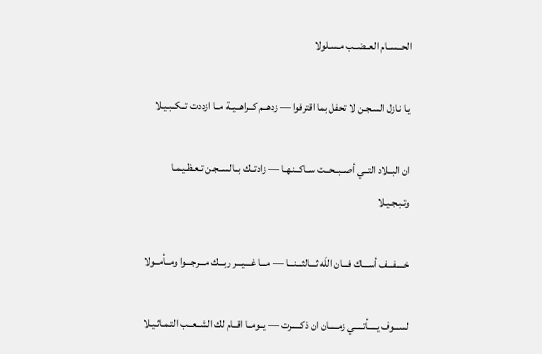الحــســام العــضــب مـسـلولا

يـا نـازل السـجـن لا تحفل بما اقترفوا — زدهــم كــراهــيــة مــا ازددت تــكــبـيـلا

ان البــلاد التــي أصــبــحــت ســاكــنـهـا — زادتــك بــالســجـن تـعـظـيـمـا وتـبـجـيـلا

خــــفـــف أســـاك فـــان اللَه ثـــالثـــنـــا — مـــا غـــيـــر ربـــك مـــرجـــوا ومــأمــولا

لســـوف يـــــأتـــــي زمـــــان ان ذكـــــرت — يــومــا اقــام لك الشــعــب التـمـاثـيـلا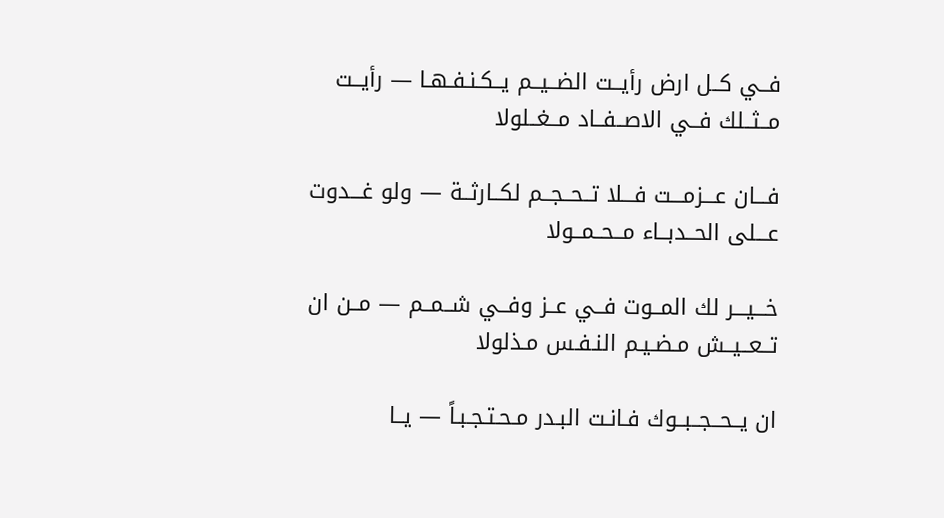فــي كــل ارض رأيــت الضــيــم يــكـنـفـهـا — رأيــت مــثــلك فــي الاصــفــاد مــغــلولا

فـــان عـــزمـــت فـــلا تــحــجــم لكــارثــة — ولو غـــدوت عـــلى الحــدبــاء مــحــمــولا

خـــيـــر لك المــوت فــي عــز وفــي شــمــم — مــن ان تــعــيــش مـضـيـم النـفـس مـذلولا

ان يــحــجــبــوك فـانـت البـدر مـحـتـجـبـاً — يــا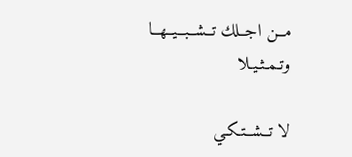مــن اجــلك تــشــبــيــهــا وتـمـثـيـلا

لا تــشــتـكـي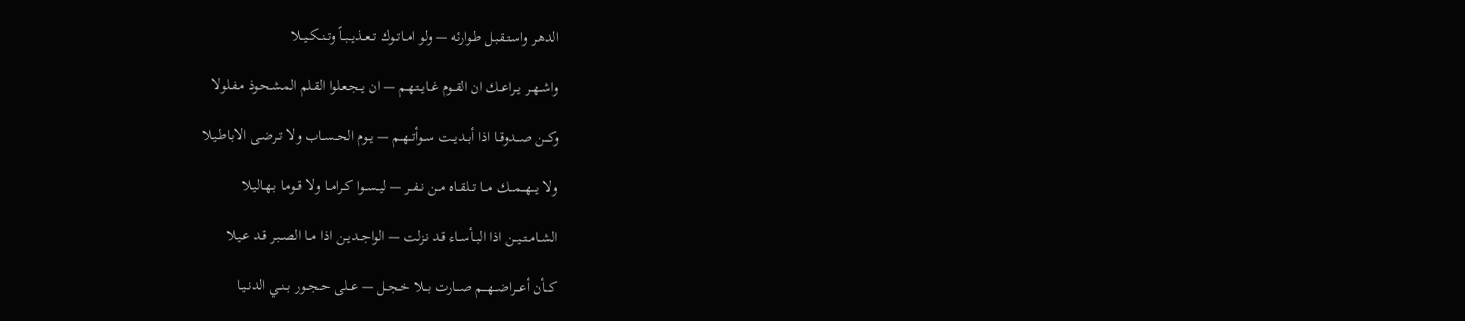الدهـر واسـتـقـبـل طـوارئه — ولو امــاتــوك تــعــذيــبــاً وتــنــكــيــلا

واشــهــر يــراعــك ان القــوم غــايــتـهـم — ان يــجـعـلوا القـلم المـشـحـوذ مـفـلولا

وكـــن صـــدوقــا اذا أبــديــت ســوأتــهــم — يــوم الحــســاب ولا تــرضـى الابـاطـيـلا

ولا يـــهـــمـــك مـــا تــلقــاه مــن نــفــر — ليــســوا كــرامــا ولا قــومـا بـهـاليـلا

الشــامــتــيــن اذا البــأســاء قـد نـزلت — الواجــديــن اذا مــا الصــبـر قـد عـيـلا

كـــأن أعـــراضـــهـــم صـــارت بـــلا خــجــل — عــلى حــجــور بــنــي الدنــيـا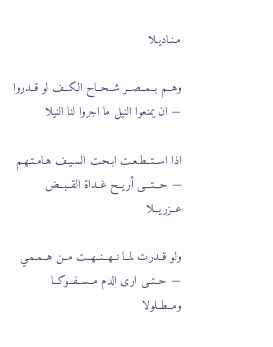مـنـاديـلا

وهــم بــمــصــر شــحــاح الكــف لو قــدروا — ان يمنعوا النيل ما اجروا لنا النيلا

اذا اســتــطـعـت ابـحـت السـيـف هـامـتـهـم — حـــتـــى أريــح غــداة القــبــض عــزريــلا

ولو قــدرت لمــا نــهــنــهــت مــن هــمـمـي — حــتــى ارى الدم مــســفــوكــا ومــطــلولا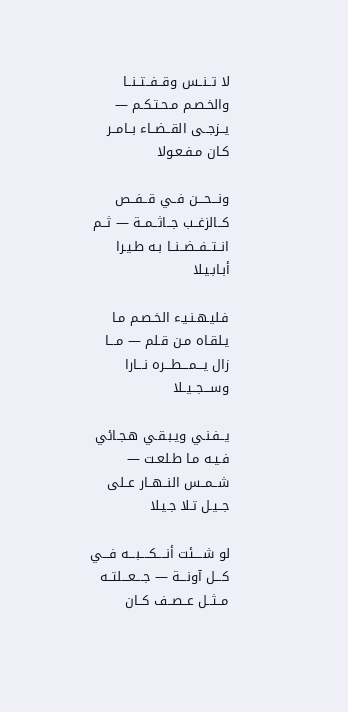لا تــنــس وقــفــتــنــا والخـصـم مـحـتـكـم — يــزجــى القــضــاء بــامــر كـان مـفـعـولا

ونـــحـــن فــي قــفــص كــالزغــب جــاثــمــة — ثــم انــتــفــضــنــا بـه طـيـرا أبـابـيـلا

فـليـهـنـيـء الخـصـم مـا يـلقـاه مـن قـلم — مـــا زال يـــمـــطـــره نـــارا وســـجــيــلا

يــفـنـي ويـبـقـي هـجـائي فـيـه مـا طـلعـت — شــمــس النــهــار عــلى جــيـل تـلا جـيـلا

لو شــــئت أنــــكــــبـــه فـــي كـــل آونـــة — جـــعـــلتــه مــثــل عــصــف كــان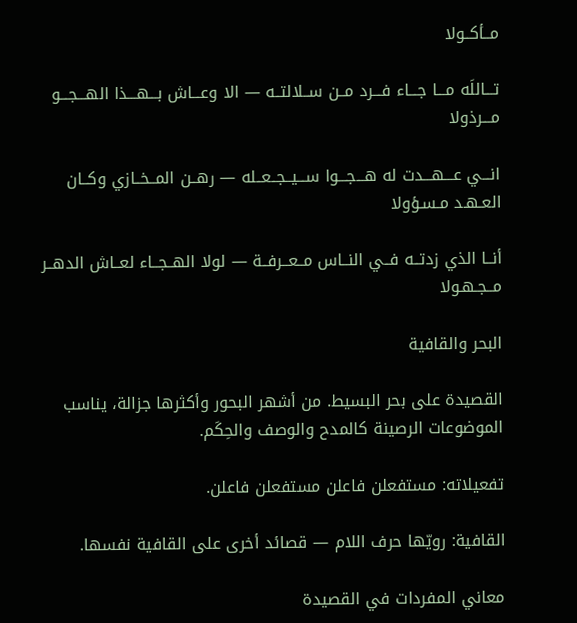مــأكــولا

تـــاللَه مـــا جـــاء فـــرد مــن ســلالتــه — الا وعـــاش بـــهـــذا الهـــجـــو مـــرذولا

انـــي عـــهـــدت له هـــجـــوا ســـيــجــعــله — رهــن المــخــازي وكــان العـهـد مـسـؤولا

أنــا الذي زدتــه فــي النــاس مــعــرفــة — لولا الهــجــاء لعــاش الدهــر مــجـهـولا

البحر والقافية

القصيدة على بحر البسيط. من أشهر البحور وأكثرها جزالة، يناسب الموضوعات الرصينة كالمدح والوصف والحِكَم.

تفعيلاته: مستفعلن فاعلن مستفعلن فاعلن.

القافية: رويّها حرف اللام — قصائد أخرى على القافية نفسها.

معاني المفردات في القصيدة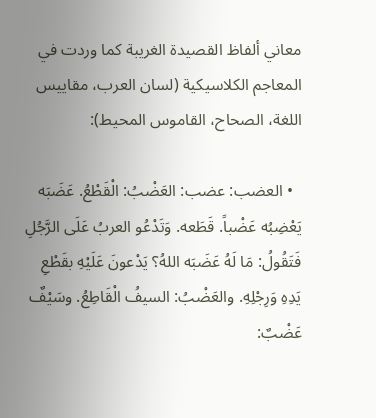معاني ألفاظ القصيدة الغريبة كما وردت في المعاجم الكلاسيكية (لسان العرب، مقاييس اللغة، الصحاح، القاموس المحيط):

  • العضب: عضب: العَضْبُ: الْقَطْعُ. عَضَبَه يَعْضِبُه عَضْباً. قَطَعه. وَتَدْعُو العربُ عَلَى الرَّجُلِ فَتَقُولُ: مَا لَهُ عَضَبَه اللهُ؟ يَدْعونَ عَلَيْهِ بقَطْعِ يَدِهِ وَرِجْلِهِ. والعَضْبُ: السيفُ الْقَاطِعُ. وسَيْفٌ عَضْبٌ: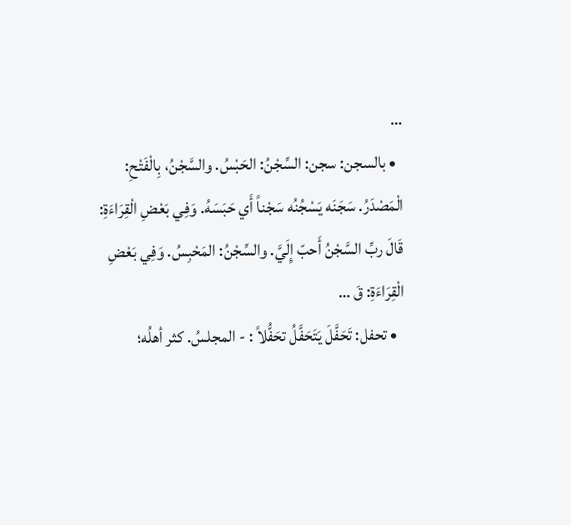…
  • بالسجن: سجن: السِّجْنُ: الحَبْسُ. والسَّجْنُ، بِالْفَتْحِ: الْمَصْدَرُ. سَجَنَه يَسْجُنُه سَجْناً أَي حَبَسَهُ. وَفِي بَعْضِ الْقِرَاءَةِ: قَالَ ربِّ السَّجْنُ أَحبّ إِلَيَّ. والسِّجْنُ: المَحْبِسُ. وَفِي بَعْضِ الْقِرَاءَةِ: قَ …
  • تحفل: تَحَفَّلَ يَتَحَفَّلُ تحَفُّلاً : - المجلسُ. كثر أهلُه؛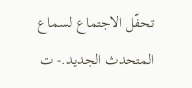تحفّل الاجتماع لسماع المتحدث الجديد.- ت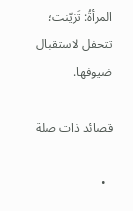المرأةُ: تَزيّنت؛ تتحفل لاستقبال ضيوفها.

قصائد ذات صلة

  •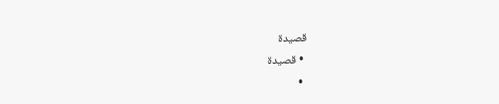قصيدة
  • قصيدة
  •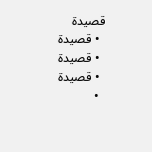قصيدة
  • قصيدة
  • قصيدة
  • قصيدة
  •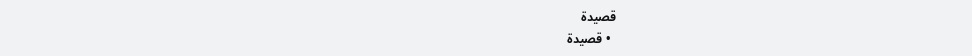قصيدة
  • قصيدة